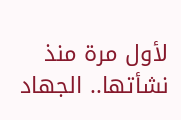لأول مرة منذ نشأتها.. الجهاد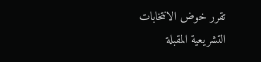تقرر خوض الانتخابات التشريعية المقبلة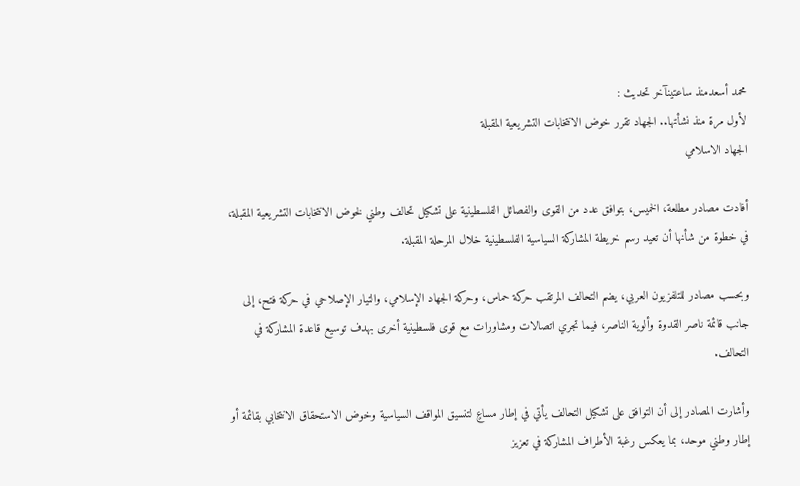محمد أسعدمنذ ساعتينآخر تحديث :
لأول مرة منذ نشأتها.. الجهاد تقرر خوض الانتخابات التشريعية المقبلة
الجهاد الاسلامي

أفادت مصادر مطلعة، الخميس، بتوافق عدد من القوى والفصائل الفلسطينية على تشكيل تحالف وطني لخوض الانتخابات التشريعية المقبلة، في خطوة من شأنها أن تعيد رسم خريطة المشاركة السياسية الفلسطينية خلال المرحلة المقبلة.

وبحسب مصادر للتلفزيون العربي، يضم التحالف المرتقب حركة حماس، وحركة الجهاد الإسلامي، والتيار الإصلاحي في حركة فتح، إلى جانب قائمة ناصر القدوة وألوية الناصر، فيما تجري اتصالات ومشاورات مع قوى فلسطينية أخرى بهدف توسيع قاعدة المشاركة في التحالف.

وأشارت المصادر إلى أن التوافق على تشكيل التحالف يأتي في إطار مساعٍ لتنسيق المواقف السياسية وخوض الاستحقاق الانتخابي بقائمة أو إطار وطني موحد، بما يعكس رغبة الأطراف المشاركة في تعزيز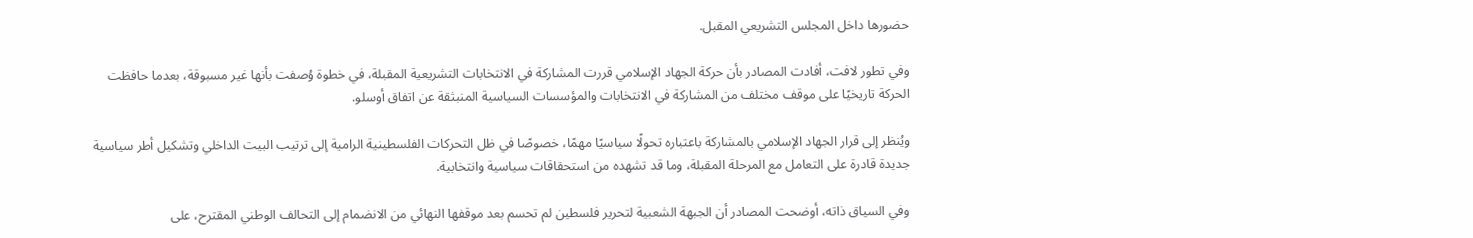حضورها داخل المجلس التشريعي المقبل.

وفي تطور لافت، أفادت المصادر بأن حركة الجهاد الإسلامي قررت المشاركة في الانتخابات التشريعية المقبلة، في خطوة وُصفت بأنها غير مسبوقة، بعدما حافظت الحركة تاريخيًا على موقف مختلف من المشاركة في الانتخابات والمؤسسات السياسية المنبثقة عن اتفاق أوسلو.

ويُنظر إلى قرار الجهاد الإسلامي بالمشاركة باعتباره تحولًا سياسيًا مهمًا، خصوصًا في ظل التحركات الفلسطينية الرامية إلى ترتيب البيت الداخلي وتشكيل أطر سياسية جديدة قادرة على التعامل مع المرحلة المقبلة، وما قد تشهده من استحقاقات سياسية وانتخابية.

وفي السياق ذاته، أوضحت المصادر أن الجبهة الشعبية لتحرير فلسطين لم تحسم بعد موقفها النهائي من الانضمام إلى التحالف الوطني المقترح، على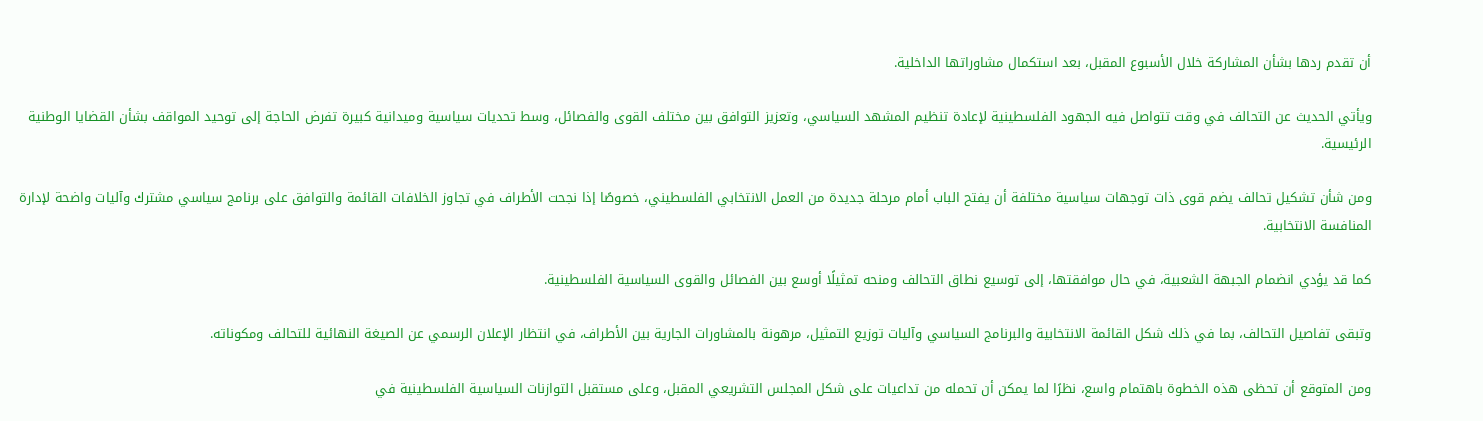أن تقدم ردها بشأن المشاركة خلال الأسبوع المقبل، بعد استكمال مشاوراتها الداخلية.

ويأتي الحديث عن التحالف في وقت تتواصل فيه الجهود الفلسطينية لإعادة تنظيم المشهد السياسي، وتعزيز التوافق بين مختلف القوى والفصائل، وسط تحديات سياسية وميدانية كبيرة تفرض الحاجة إلى توحيد المواقف بشأن القضايا الوطنية الرئيسية.

ومن شأن تشكيل تحالف يضم قوى ذات توجهات سياسية مختلفة أن يفتح الباب أمام مرحلة جديدة من العمل الانتخابي الفلسطيني، خصوصًا إذا نجحت الأطراف في تجاوز الخلافات القائمة والتوافق على برنامج سياسي مشترك وآليات واضحة لإدارة المنافسة الانتخابية.

كما قد يؤدي انضمام الجبهة الشعبية، في حال موافقتها، إلى توسيع نطاق التحالف ومنحه تمثيلًا أوسع بين الفصائل والقوى السياسية الفلسطينية.

وتبقى تفاصيل التحالف، بما في ذلك شكل القائمة الانتخابية والبرنامج السياسي وآليات توزيع التمثيل، مرهونة بالمشاورات الجارية بين الأطراف، في انتظار الإعلان الرسمي عن الصيغة النهائية للتحالف ومكوناته.

ومن المتوقع أن تحظى هذه الخطوة باهتمام واسع، نظرًا لما يمكن أن تحمله من تداعيات على شكل المجلس التشريعي المقبل، وعلى مستقبل التوازنات السياسية الفلسطينية في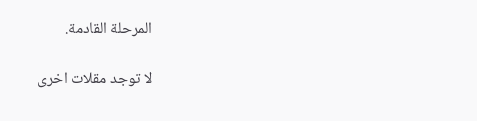المرحلة القادمة.

لا توجد مقلات اخرى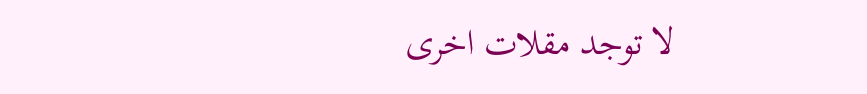لا توجد مقلات اخرى